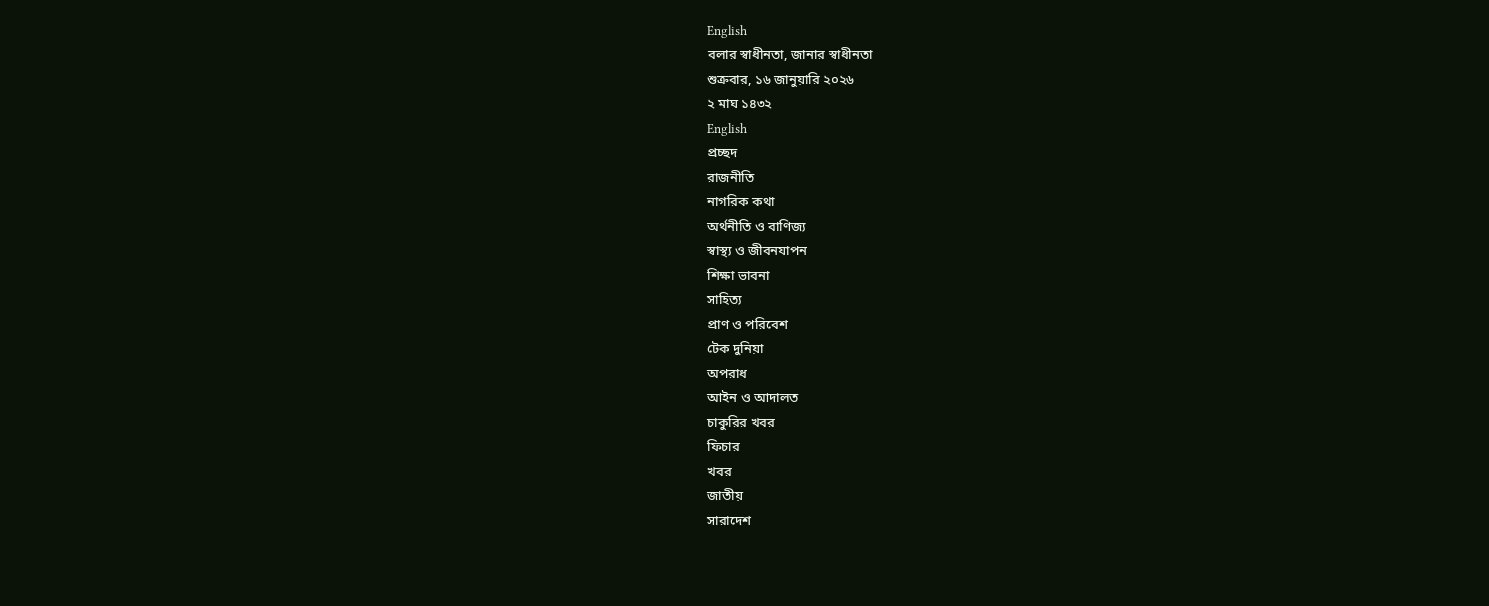English
বলার স্বাধীনতা, জানার স্বাধীনতা
শুক্রবার, ১৬ জানুয়ারি ২০২৬
২ মাঘ ১৪৩২
English
প্রচ্ছদ
রাজনীতি
নাগরিক কথা
অর্থনীতি ও বাণিজ্য
স্বাস্থ্য ও জীবনযাপন
শিক্ষা ভাবনা
সাহিত্য
প্রাণ ও পরিবেশ
টেক দুনিয়া
অপরাধ
আইন ও আদালত
চাকুরির খবর
ফিচার
খবর
জাতীয়
সারাদেশ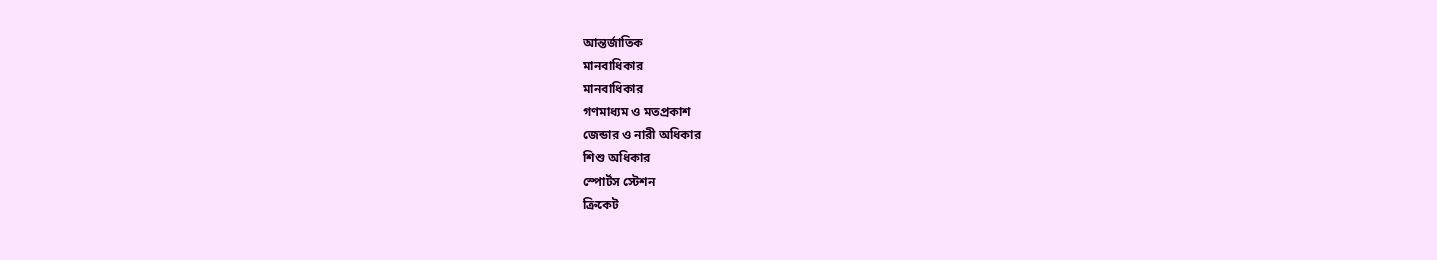আন্তর্জাতিক
মানবাধিকার
মানবাধিকার
গণমাধ্যম ও মতপ্রকাশ
জেন্ডার ও নারী অধিকার
শিশু অধিকার
স্পোর্টস স্টেশন
ক্রিকেট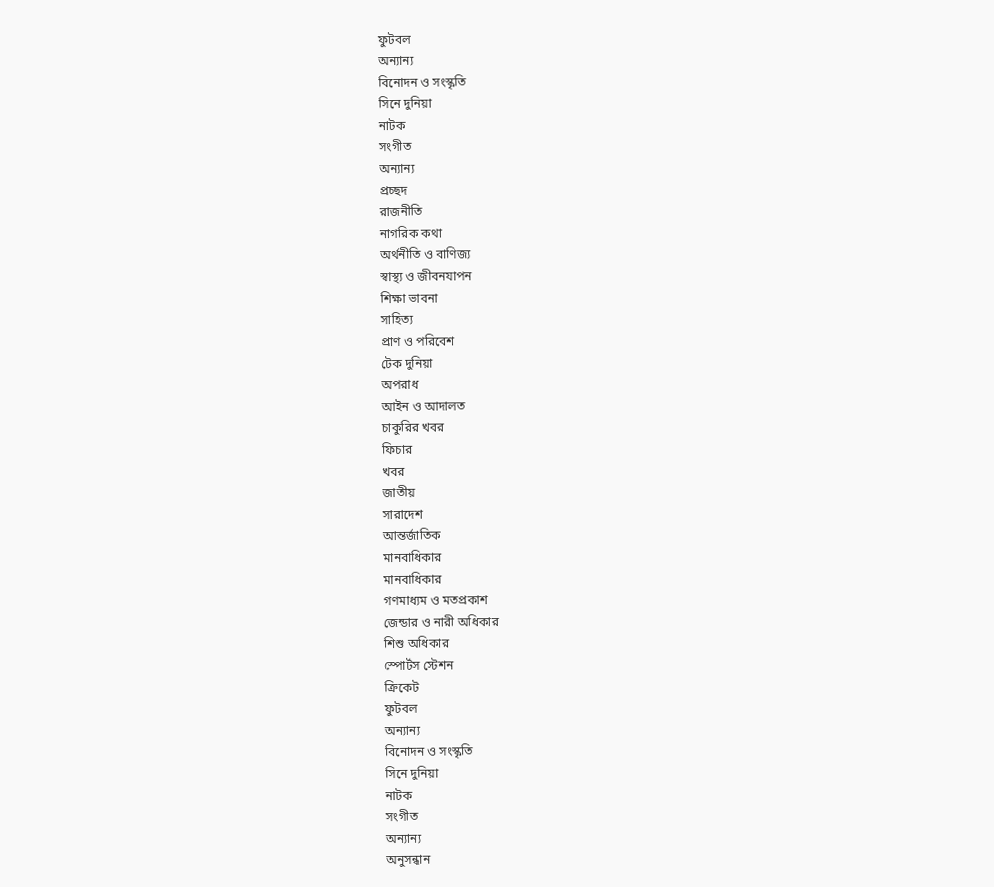ফুটবল
অন্যান্য
বিনোদন ও সংস্কৃতি
সিনে দুনিয়া
নাটক
সংগীত
অন্যান্য
প্রচ্ছদ
রাজনীতি
নাগরিক কথা
অর্থনীতি ও বাণিজ্য
স্বাস্থ্য ও জীবনযাপন
শিক্ষা ভাবনা
সাহিত্য
প্রাণ ও পরিবেশ
টেক দুনিয়া
অপরাধ
আইন ও আদালত
চাকুরির খবর
ফিচার
খবর
জাতীয়
সারাদেশ
আন্তর্জাতিক
মানবাধিকার
মানবাধিকার
গণমাধ্যম ও মতপ্রকাশ
জেন্ডার ও নারী অধিকার
শিশু অধিকার
স্পোর্টস স্টেশন
ক্রিকেট
ফুটবল
অন্যান্য
বিনোদন ও সংস্কৃতি
সিনে দুনিয়া
নাটক
সংগীত
অন্যান্য
অনুসন্ধান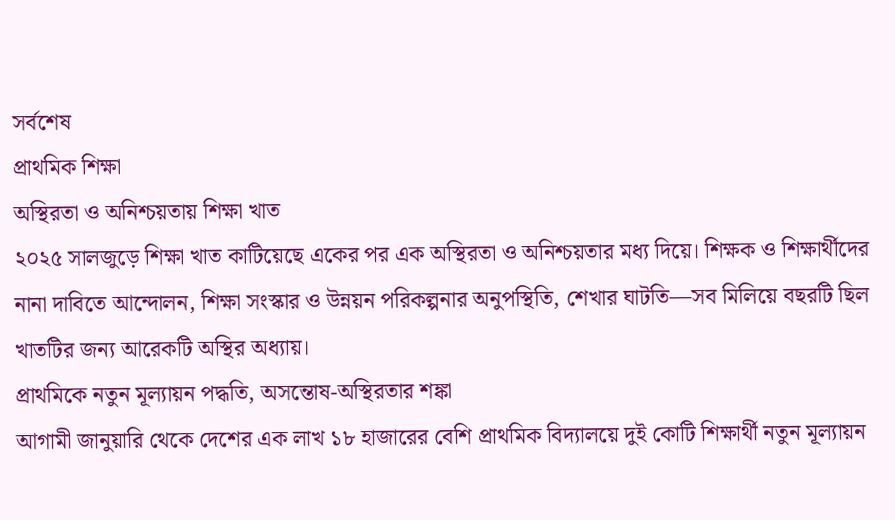সর্বশেষ
প্রাথমিক শিক্ষা
অস্থিরতা ও অনিশ্চয়তায় শিক্ষা খাত
২০২৫ সালজুড়ে শিক্ষা খাত কাটিয়েছে একের পর এক অস্থিরতা ও অনিশ্চয়তার মধ্য দিয়ে। শিক্ষক ও শিক্ষার্থীদের নানা দাবিতে আন্দোলন, শিক্ষা সংস্কার ও উন্নয়ন পরিকল্পনার অনুপস্থিতি, শেখার ঘাটতি—সব মিলিয়ে বছরটি ছিল খাতটির জন্য আরেকটি অস্থির অধ্যায়।
প্রাথমিকে নতুন মূল্যায়ন পদ্ধতি, অসন্তোষ-অস্থিরতার শঙ্কা
আগামী জানুয়ারি থেকে দেশের এক লাখ ১৮ হাজারের বেশি প্রাথমিক বিদ্যালয়ে দুই কোটি শিক্ষার্থী নতুন মূল্যায়ন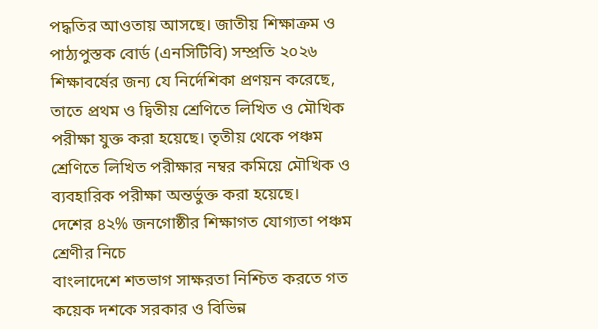পদ্ধতির আওতায় আসছে। জাতীয় শিক্ষাক্রম ও পাঠ্যপুস্তক বোর্ড (এনসিটিবি) সম্প্রতি ২০২৬ শিক্ষাবর্ষের জন্য যে নির্দেশিকা প্রণয়ন করেছে, তাতে প্রথম ও দ্বিতীয় শ্রেণিতে লিখিত ও মৌখিক পরীক্ষা যুক্ত করা হয়েছে। তৃতীয় থেকে পঞ্চম শ্রেণিতে লিখিত পরীক্ষার নম্বর কমিয়ে মৌখিক ও ব্যবহারিক পরীক্ষা অন্তর্ভুক্ত করা হয়েছে।
দেশের ৪২% জনগোষ্ঠীর শিক্ষাগত যোগ্যতা পঞ্চম শ্রেণীর নিচে
বাংলাদেশে শতভাগ সাক্ষরতা নিশ্চিত করতে গত কয়েক দশকে সরকার ও বিভিন্ন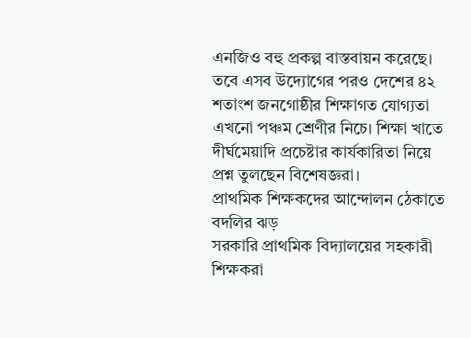এনজিও বহু প্রকল্প বাস্তবায়ন করেছে। তবে এসব উদ্যোগের পরও দেশের ৪২ শতাংশ জনগোষ্ঠীর শিক্ষাগত যোগ্যতা এখনো পঞ্চম শ্রেণীর নিচে। শিক্ষা খাতে দীর্ঘমেয়াদি প্রচেষ্টার কার্যকারিতা নিয়ে প্রশ্ন তুলছেন বিশেষজ্ঞরা।
প্রাথমিক শিক্ষকদের আন্দোলন ঠেকাতে বদলির ঝড়
সরকারি প্রাথমিক বিদ্যালয়ের সহকারী শিক্ষকরা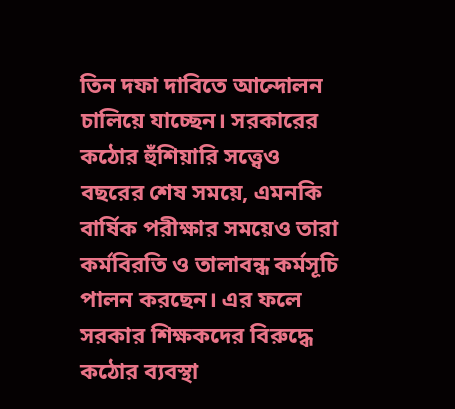তিন দফা দাবিতে আন্দোলন চালিয়ে যাচ্ছেন। সরকারের কঠোর হুঁশিয়ারি সত্ত্বেও বছরের শেষ সময়ে, এমনকি বার্ষিক পরীক্ষার সময়েও তারা কর্মবিরতি ও তালাবন্ধ কর্মসূচি পালন করছেন। এর ফলে সরকার শিক্ষকদের বিরুদ্ধে কঠোর ব্যবস্থা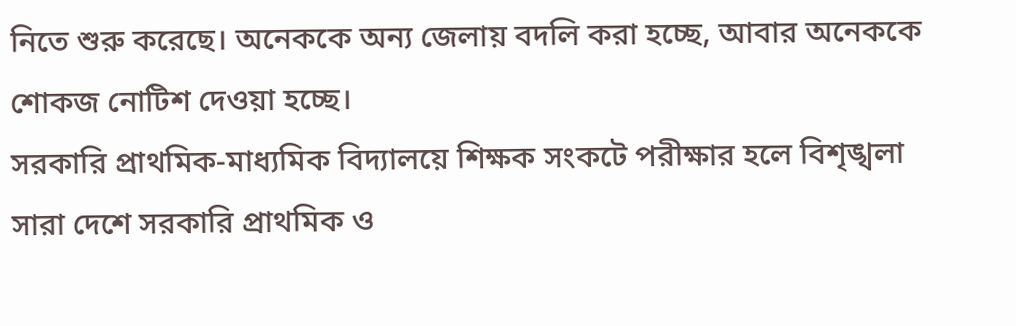নিতে শুরু করেছে। অনেককে অন্য জেলায় বদলি করা হচ্ছে, আবার অনেককে শোকজ নোটিশ দেওয়া হচ্ছে।
সরকারি প্রাথমিক-মাধ্যমিক বিদ্যালয়ে শিক্ষক সংকটে পরীক্ষার হলে বিশৃঙ্খলা
সারা দেশে সরকারি প্রাথমিক ও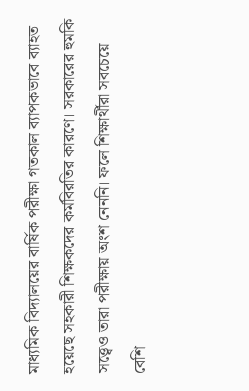মাধ্যমিক বিদ্যালয়ের বার্ষিক পরীক্ষা গতকাল ব্যাপকভাবে ব্যাহত হয়েছে সহকারী শিক্ষকদের কর্মবিরতির কারণে। সরকারের হুমকি সত্ত্বেও তারা পরীক্ষায় অংশ নেননি। ফলে শিক্ষার্থীরা সবচেয়ে বেশি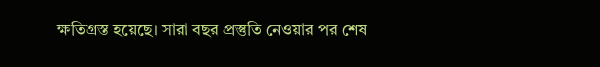ক্ষতিগ্রস্ত হয়েছে। সারা বছর প্রস্তুতি নেওয়ার পর শেষ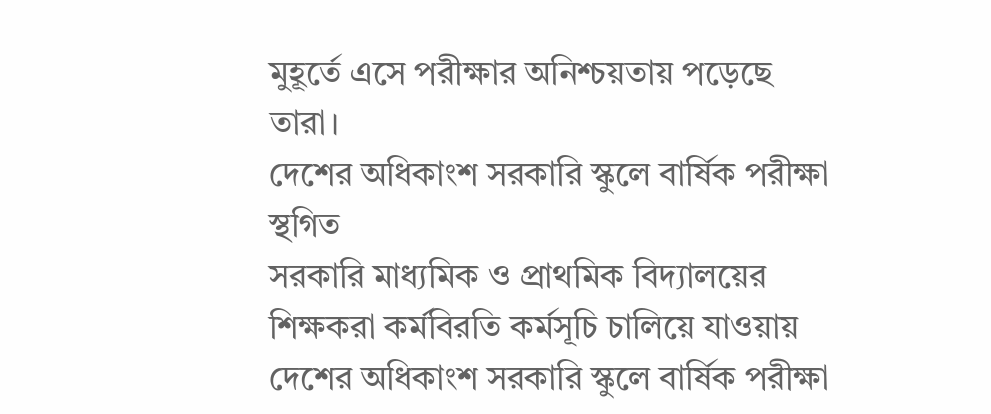মুহূর্তে এসে পরীক্ষার অনিশ্চয়তায় পড়েছে তারা।
দেশের অধিকাংশ সরকারি স্কুলে বার্ষিক পরীক্ষা স্থগিত
সরকারি মাধ্যমিক ও প্রাথমিক বিদ্যালয়ের শিক্ষকরা কর্মবিরতি কর্মসূচি চালিয়ে যাওয়ায় দেশের অধিকাংশ সরকারি স্কুলে বার্ষিক পরীক্ষা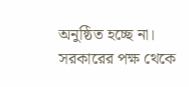অনুষ্ঠিত হচ্ছে না। সরকারের পক্ষ থেকে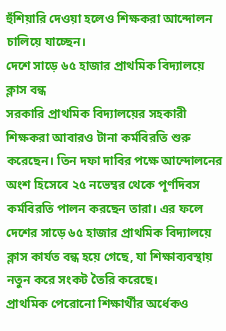হুঁশিয়ারি দেওয়া হলেও শিক্ষকরা আন্দোলন চালিয়ে যাচ্ছেন।
দেশে সাড়ে ৬৫ হাজার প্রাথমিক বিদ্যালয়ে ক্লাস বন্ধ
সরকারি প্রাথমিক বিদ্যালয়ের সহকারী শিক্ষকরা আবারও টানা কর্মবিরতি শুরু করেছেন। তিন দফা দাবির পক্ষে আন্দোলনের অংশ হিসেবে ২৫ নভেম্বর থেকে পূর্ণদিবস কর্মবিরতি পালন করছেন তারা। এর ফলে দেশের সাড়ে ৬৫ হাজার প্রাথমিক বিদ্যালয়ে ক্লাস কার্যত বন্ধ হয়ে গেছে, যা শিক্ষাব্যবস্থায় নতুন করে সংকট তৈরি করেছে।
প্রাথমিক পেরোনো শিক্ষার্থীর অর্ধেকও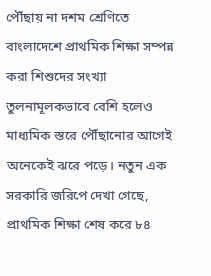পৌঁছায় না দশম শ্রেণিতে
বাংলাদেশে প্রাথমিক শিক্ষা সম্পন্ন করা শিশুদের সংখ্যা তুলনামূলকভাবে বেশি হলেও মাধ্যমিক স্তরে পৌঁছানোর আগেই অনেকেই ঝরে পড়ে। নতুন এক সরকারি জরিপে দেখা গেছে, প্রাথমিক শিক্ষা শেষ করে ৮৪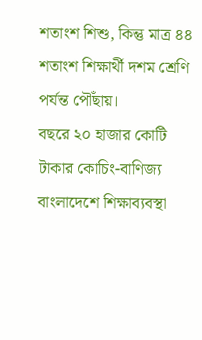শতাংশ শিশু, কিন্তু মাত্র ৪৪ শতাংশ শিক্ষার্থী দশম শ্রেণি পর্যন্ত পৌঁছায়।
বছরে ২০ হাজার কোটি টাকার কোচিং-বাণিজ্য
বাংলাদেশে শিক্ষাব্যবস্থা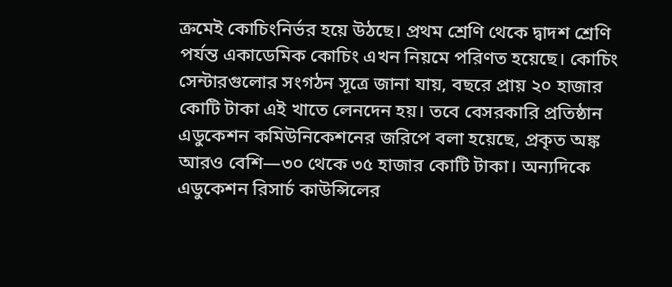ক্রমেই কোচিংনির্ভর হয়ে উঠছে। প্রথম শ্রেণি থেকে দ্বাদশ শ্রেণি পর্যন্ত একাডেমিক কোচিং এখন নিয়মে পরিণত হয়েছে। কোচিং সেন্টারগুলোর সংগঠন সূত্রে জানা যায়, বছরে প্রায় ২০ হাজার কোটি টাকা এই খাতে লেনদেন হয়। তবে বেসরকারি প্রতিষ্ঠান এডুকেশন কমিউনিকেশনের জরিপে বলা হয়েছে, প্রকৃত অঙ্ক আরও বেশি—৩০ থেকে ৩৫ হাজার কোটি টাকা। অন্যদিকে এডুকেশন রিসার্চ কাউন্সিলের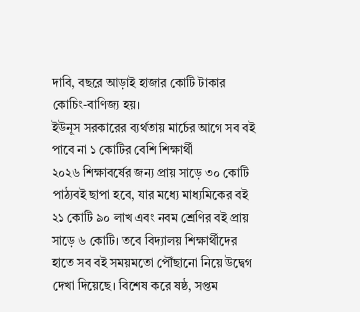দাবি, বছরে আড়াই হাজার কোটি টাকার কোচিং-বাণিজ্য হয়।
ইউনূস সরকারের ব্যর্থতায় মার্চের আগে সব বই পাবে না ১ কোটির বেশি শিক্ষার্থী
২০২৬ শিক্ষাবর্ষের জন্য প্রায় সাড়ে ৩০ কোটি পাঠ্যবই ছাপা হবে, যার মধ্যে মাধ্যমিকের বই ২১ কোটি ৯০ লাখ এবং নবম শ্রেণির বই প্রায় সাড়ে ৬ কোটি। তবে বিদ্যালয় শিক্ষার্থীদের হাতে সব বই সময়মতো পৌঁছানো নিয়ে উদ্বেগ দেখা দিয়েছে। বিশেষ করে ষষ্ঠ, সপ্তম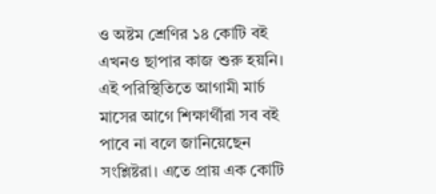ও অষ্টম শ্রেণির ১৪ কোটি বই এখনও ছাপার কাজ শুরু হয়নি। এই পরিস্থিতিতে আগামী মার্চ মাসের আগে শিক্ষার্থীরা সব বই পাবে না বলে জানিয়েছেন সংশ্লিষ্টরা। এতে প্রায় এক কোটি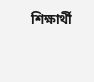শিক্ষার্থী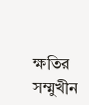ক্ষতির সম্মুখীন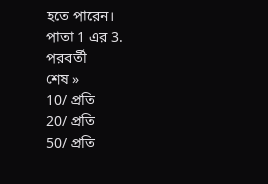হতে পারেন।
পাতা 1 এর 3.
পরবর্তী
শেষ »
10/ প্রতি
20/ প্রতি
50/ প্রতি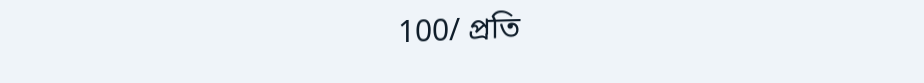100/ প্রতি